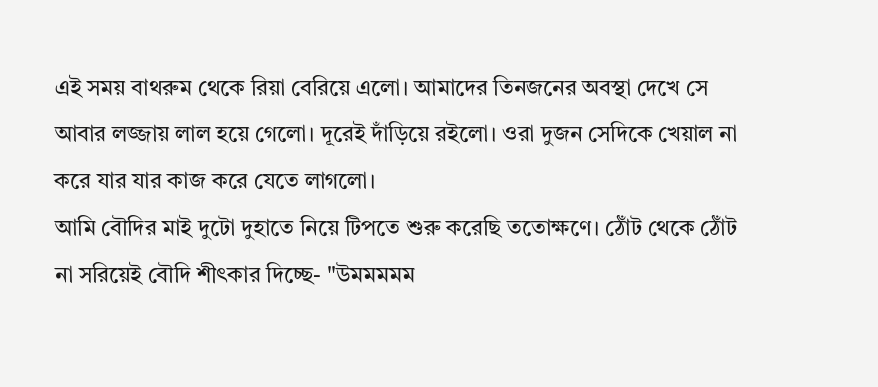এই সময় বাথরুম থেকে রিয়া বেরিয়ে এলো। আমাদের তিনজনের অবস্থা দেখে সে আবার লজ্জায় লাল হয়ে গেলো। দূরেই দাঁড়িয়ে রইলো। ওরা দুজন সেদিকে খেয়াল না করে যার যার কাজ করে যেতে লাগলো।
আমি বৌদির মাই দুটো দুহাতে নিয়ে টিপতে শুরু করেছি ততোক্ষণে। ঠোঁট থেকে ঠোঁট না সরিয়েই বৌদি শীৎকার দিচ্ছে- "উমমমমম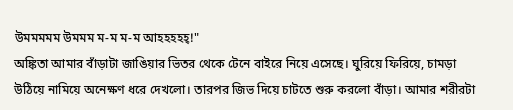উমমমমম উমমম ম-ম ম-ম আহহহহহ্!"
অঙ্কিতা আমার বাঁড়াটা জাঙিয়ার ভিতর থেকে টেনে বাইরে নিয়ে এসেছে। ঘুরিয়ে ফিরিয়ে, চামড়া উঠিয়ে নামিয়ে অনেক্ষণ ধরে দেখলো। তারপর জিভ দিয়ে চাটতে শুরু করলো বাঁড়া। আমার শরীরটা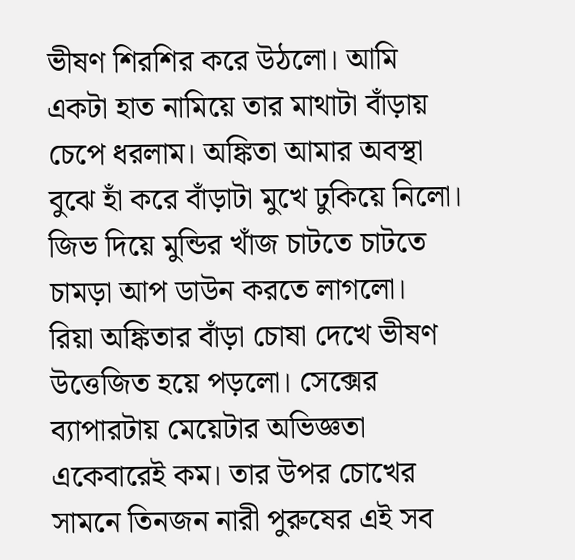ভীষণ শিরশির করে উঠলো। আমি একটা হাত নামিয়ে তার মাথাটা বাঁড়ায় চেপে ধরলাম। অঙ্কিতা আমার অবস্থা বুঝে হাঁ করে বাঁড়াটা মুখে ঢুকিয়ে নিলো। জিভ দিয়ে মুন্ডির খাঁজ চাটতে চাটতে চামড়া আপ ডাউন করতে লাগলো।
রিয়া অঙ্কিতার বাঁড়া চোষা দেখে ভীষণ উত্তেজিত হয়ে পড়লো। সেক্সের ব্যাপারটায় মেয়েটার অভিজ্ঞতা একেবারেই কম। তার উপর চোখের সামনে তিনজন নারী পুরুষের এই সব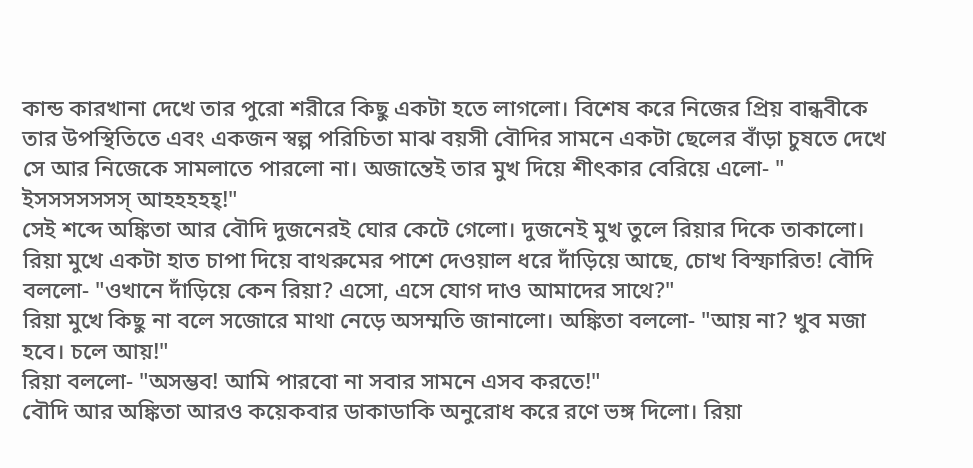কান্ড কারখানা দেখে তার পুরো শরীরে কিছু একটা হতে লাগলো। বিশেষ করে নিজের প্রিয় বান্ধবীকে তার উপস্থিতিতে এবং একজন স্বল্প পরিচিতা মাঝ বয়সী বৌদির সামনে একটা ছেলের বাঁড়া চুষতে দেখে সে আর নিজেকে সামলাতে পারলো না। অজান্তেই তার মুখ দিয়ে শীৎকার বেরিয়ে এলো- " ইসসসসসসস্ আহহহহহ্!"
সেই শব্দে অঙ্কিতা আর বৌদি দুজনেরই ঘোর কেটে গেলো। দুজনেই মুখ তুলে রিয়ার দিকে তাকালো। রিয়া মুখে একটা হাত চাপা দিয়ে বাথরুমের পাশে দেওয়াল ধরে দাঁড়িয়ে আছে, চোখ বিস্ফারিত! বৌদি বললো- "ওখানে দাঁড়িয়ে কেন রিয়া? এসো, এসে যোগ দাও আমাদের সাথে?"
রিয়া মুখে কিছু না বলে সজোরে মাথা নেড়ে অসম্মতি জানালো। অঙ্কিতা বললো- "আয় না? খুব মজা হবে। চলে আয়!"
রিয়া বললো- "অসম্ভব! আমি পারবো না সবার সামনে এসব করতে!"
বৌদি আর অঙ্কিতা আরও কয়েকবার ডাকাডাকি অনুরোধ করে রণে ভঙ্গ দিলো। রিয়া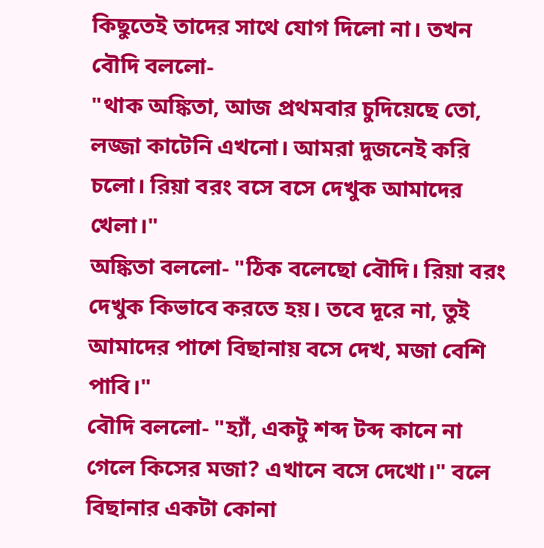কিছুতেই তাদের সাথে যোগ দিলো না। তখন বৌদি বললো-
"থাক অঙ্কিতা, আজ প্রথমবার চুদিয়েছে তো, লজ্জা কাটেনি এখনো। আমরা দুজনেই করি চলো। রিয়া বরং বসে বসে দেখুক আমাদের খেলা।"
অঙ্কিতা বললো- "ঠিক বলেছো বৌদি। রিয়া বরং দেখুক কিভাবে করতে হয়। তবে দূরে না, তুই আমাদের পাশে বিছানায় বসে দেখ, মজা বেশি পাবি।"
বৌদি বললো- "হ্যাঁ, একটু শব্দ টব্দ কানে না গেলে কিসের মজা? এখানে বসে দেখো।" বলে বিছানার একটা কোনা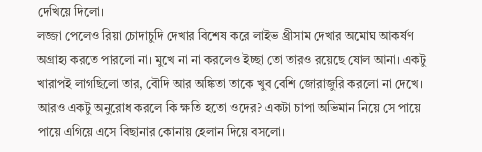দেখিয়ে দিলো।
লজ্জা পেলেও রিয়া চোদাচুদি দেখার বিশেষ করে লাইভ থ্রীসাম দেখার অমোঘ আকর্ষণ অগ্রাহ্য করতে পারলো না। মুখে না না করলেও ইচ্ছা তো তারও রয়েছে ষোল আনা। একটু খারাপই লাগছিলো তার, বৌদি আর অঙ্কিতা তাকে খুব বেশি জোরাজুরি করলো না দেখে। আরও একটু অনুরোধ করলে কি ক্ষতি হতো ওদের? একটা চাপা অভিমান নিয়ে সে পায়ে পায়ে এগিয়ে এসে বিছানার কোনায় হেলান দিয়ে বসলো।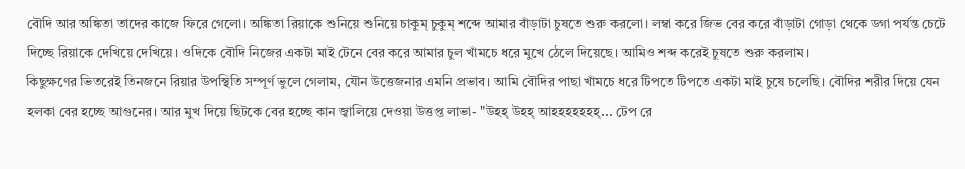বৌদি আর অঙ্কিতা তাদের কাজে ফিরে গেলো। অঙ্কিতা রিয়াকে শুনিয়ে শুনিয়ে চাকুম্ চুকুম্ শব্দে আমার বাঁড়াটা চুষতে শুরু করলো। লম্বা করে জিভ বের করে বাঁড়াটা গোড়া থেকে ডগা পর্যন্ত চেটে দিচ্ছে রিয়াকে দেখিয়ে দেখিয়ে। ওদিকে বৌদি নিজের একটা মাই টেনে বের করে আমার চুল খাঁমচে ধরে মুখে ঠেলে দিয়েছে। আমিও শব্দ করেই চুষতে শুরু করলাম।
কিছুক্ষণের ভিতরেই তিনজনে রিয়ার উপস্থিতি সম্পূর্ণ ভুলে গেলাম, যৌন উত্তেজনার এমনি প্রভাব। আমি বৌদির পাছা খাঁমচে ধরে টিপতে টিপতে একটা মাই চুষে চলেছি। বৌদির শরীর দিয়ে যেন হলকা বের হচ্ছে আগুনের। আর মুখ দিয়ে ছিটকে বের হচ্ছে কান জ্বালিয়ে দেওয়া উত্তপ্ত লাভা- "উহহ্ উহহ্ আহহহহহহহ্... টেপ রে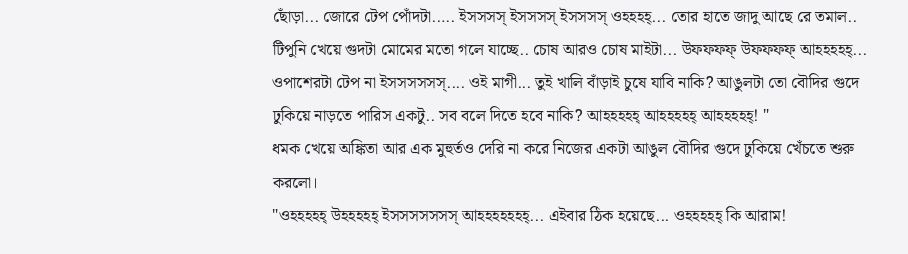ছোঁড়া... জোরে টেপ পোঁদটা.…. ইসসসস্ ইসসসস্ ইসসসস্ ওহহহহ্... তোর হাতে জাদু আছে রে তমাল.. টিপুনি খেয়ে গুদটা মোমের মতো গলে যাচ্ছে.. চোষ আরও চোষ মাইটা... উফফফফ্ উফফফফ্ আহহহহহ্... ওপাশেরটা টেপ না ইসসসসসস্.... ওই মাগী... তুই খালি বাঁড়াই চুষে যাবি নাকি? আঙুলটা তো বৌদির গুদে ঢুকিয়ে নাড়তে পারিস একটু.. সব বলে দিতে হবে নাকি? আহহহহহ্ আহহহহহ্ আহহহহহ্! "
ধমক খেয়ে অঙ্কিতা আর এক মুহুর্তও দেরি না করে নিজের একটা আঙুল বৌদির গুদে ঢুকিয়ে খেঁচতে শুরু করলো।
"ওহহহহহ্ উহহহহহ্ ইসসসসসসস্ আহহহহহহহ্... এইবার ঠিক হয়েছে... ওহহহহহ্ কি আরাম!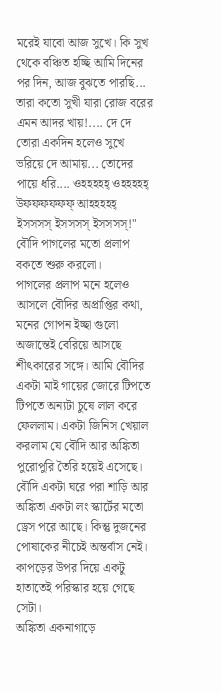মরেই যাবো আজ সুখে। কি সুখ থেকে বঞ্চিত হচ্ছি আমি দিনের পর দিন, আজ বুঝতে পারছি... তারা কতো সুখী যারা রোজ বরের এমন আদর খায়!.... দে দে তোরা একদিন হলেও সুখে ভরিয়ে দে আমায়... তোদের পায়ে ধরি.... ওহহহহহ্ ওহহহহহ্ উফফফফফফ্ আহহহহহ্ ইসসসস্ ইসসসস্ ইসসসস্!" বৌদি পাগলের মতো প্রলাপ বকতে শুরু করলো।
পাগলের প্রলাপ মনে হলেও আসলে বৌদির অপ্রাপ্তির কথা, মনের গোপন ইচ্ছা গুলো অজান্তেই বেরিয়ে আসছে শীৎকারের সঙ্গে। আমি বৌদির একটা মাই গায়ের জোরে টিপতে টিপতে অন্যটা চুষে লাল করে ফেললাম। একটা জিনিস খেয়াল করলাম যে বৌদি আর অঙ্কিতা পুরোপুরি তৈরি হয়েই এসেছে। বৌদি একটা ঘরে পরা শাড়ি আর অঙ্কিতা একটা লং স্কার্টের মতো ড্রেস পরে আছে। কিন্তু দুজনের পোষাকের নীচেই অন্তর্বাস নেই। কাপড়ের উপর দিয়ে একটু হাতাতেই পরিস্কার হয়ে গেছে সেটা।
অঙ্কিতা একনাগাড়ে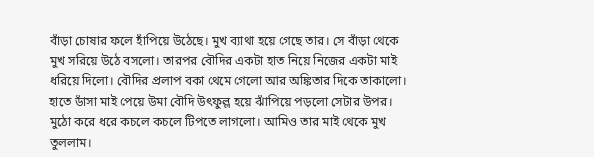বাঁড়া চোষার ফলে হাঁপিয়ে উঠেছে। মুখ ব্যাথা হয়ে গেছে তার। সে বাঁড়া থেকে মুখ সরিয়ে উঠে বসলো। তারপর বৌদির একটা হাত নিয়ে নিজের একটা মাই ধরিয়ে দিলো। বৌদির প্রলাপ বকা থেমে গেলো আর অঙ্কিতার দিকে তাকালো। হাতে ডাঁসা মাই পেয়ে উমা বৌদি উৎফুল্ল হয়ে ঝাঁপিয়ে পড়লো সেটার উপর। মুঠো করে ধরে কচলে কচলে টিপতে লাগলো। আমিও তার মাই থেকে মুখ তুললাম।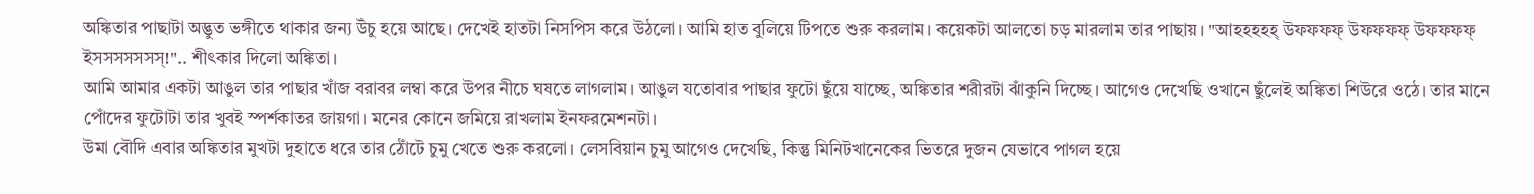অঙ্কিতার পাছাটা অদ্ভুত ভঙ্গীতে থাকার জন্য উঁচু হয়ে আছে। দেখেই হাতটা নিসপিস করে উঠলো। আমি হাত বুলিয়ে টিপতে শুরু করলাম। কয়েকটা আলতো চড় মারলাম তার পাছায়। "আহহহহহ্ উফফফফ্ উফফফফ্ উফফফফ্ ইসসসসসসস্!".. শীৎকার দিলো অঙ্কিতা।
আমি আমার একটা আঙুল তার পাছার খাঁজ বরাবর লম্বা করে উপর নীচে ঘষতে লাগলাম। আঙুল যতোবার পাছার ফুটো ছুঁয়ে যাচ্ছে, অঙ্কিতার শরীরটা ঝাঁকুনি দিচ্ছে। আগেও দেখেছি ওখানে ছুঁলেই অঙ্কিতা শিউরে ওঠে। তার মানে পোঁদের ফুটোটা তার খুবই স্পর্শকাতর জায়গা। মনের কোনে জমিয়ে রাখলাম ইনফরমেশনটা।
উমা বৌদি এবার অঙ্কিতার মুখটা দুহাতে ধরে তার ঠোঁটে চুমু খেতে শুরু করলো। লেসবিয়ান চুমু আগেও দেখেছি, কিন্তু মিনিটখানেকের ভিতরে দুজন যেভাবে পাগল হয়ে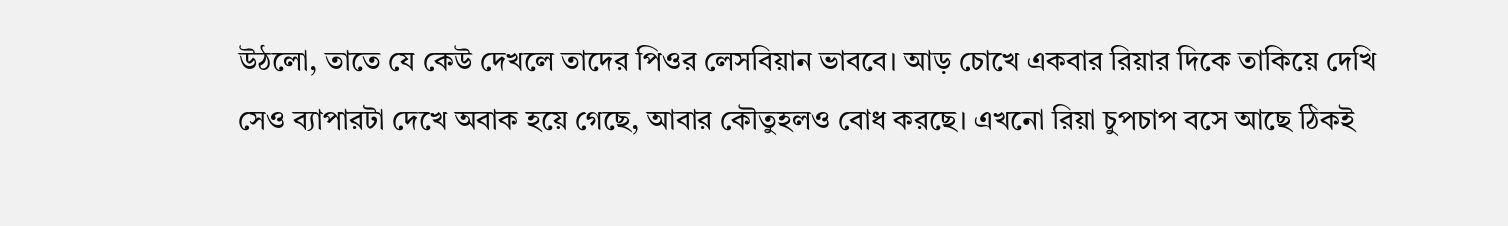উঠলো, তাতে যে কেউ দেখলে তাদের পিওর লেসবিয়ান ভাববে। আড় চোখে একবার রিয়ার দিকে তাকিয়ে দেখি সেও ব্যাপারটা দেখে অবাক হয়ে গেছে, আবার কৌতুহলও বোধ করছে। এখনো রিয়া চুপচাপ বসে আছে ঠিকই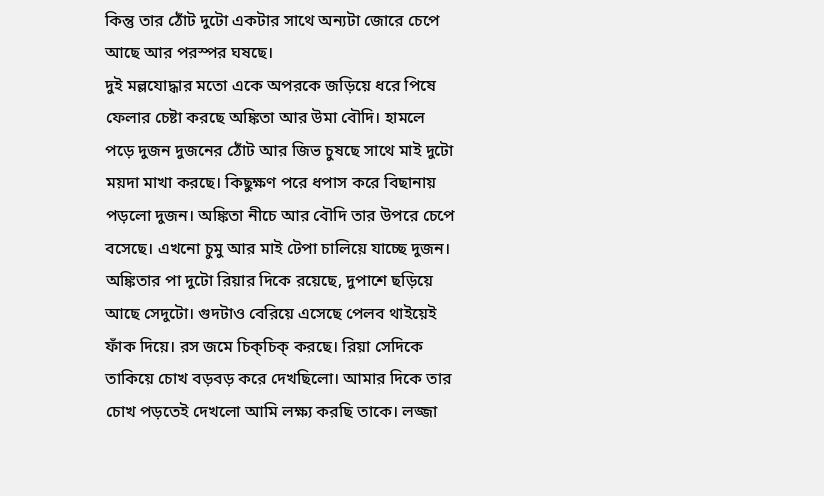কিন্তু তার ঠোঁট দুটো একটার সাথে অন্যটা জোরে চেপে আছে আর পরস্পর ঘষছে।
দুই মল্লযোদ্ধার মতো একে অপরকে জড়িয়ে ধরে পিষে ফেলার চেষ্টা করছে অঙ্কিতা আর উমা বৌদি। হামলে পড়ে দুজন দুজনের ঠোঁট আর জিভ চুষছে সাথে মাই দুটো ময়দা মাখা করছে। কিছুক্ষণ পরে ধপাস করে বিছানায় পড়লো দুজন। অঙ্কিতা নীচে আর বৌদি তার উপরে চেপে বসেছে। এখনো চুমু আর মাই টেপা চালিয়ে যাচ্ছে দুজন।
অঙ্কিতার পা দুটো রিয়ার দিকে রয়েছে, দুপাশে ছড়িয়ে আছে সেদুটো। গুদটাও বেরিয়ে এসেছে পেলব থাইয়েই ফাঁক দিয়ে। রস জমে চিক্চিক্ করছে। রিয়া সেদিকে তাকিয়ে চোখ বড়বড় করে দেখছিলো। আমার দিকে তার চোখ পড়তেই দেখলো আমি লক্ষ্য করছি তাকে। লজ্জা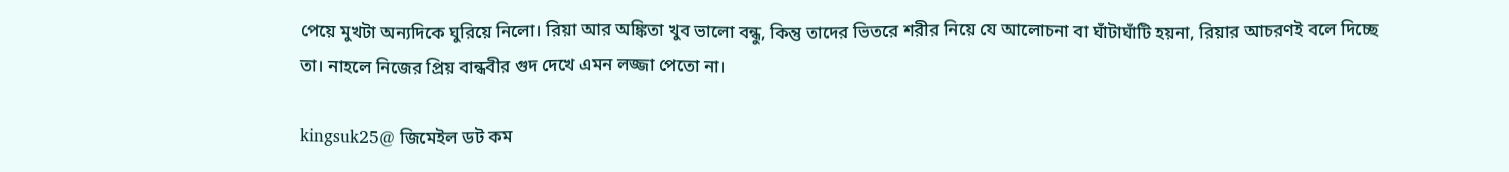পেয়ে মুখটা অন্যদিকে ঘুরিয়ে নিলো। রিয়া আর অঙ্কিতা খুব ভালো বন্ধু, কিন্তু তাদের ভিতরে শরীর নিয়ে যে আলোচনা বা ঘাঁটাঘাঁটি হয়না, রিয়ার আচরণই বলে দিচ্ছে তা। নাহলে নিজের প্রিয় বান্ধবীর গুদ দেখে এমন লজ্জা পেতো না।

kingsuk25@ জিমেইল ডট কম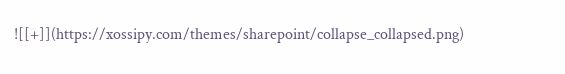![[+]](https://xossipy.com/themes/sharepoint/collapse_collapsed.png)